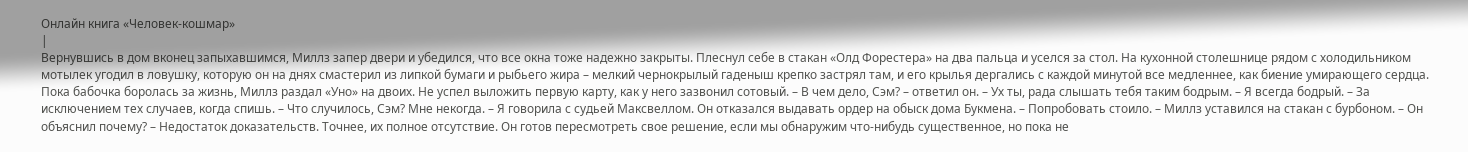Онлайн книга «Человек-кошмар»
|
Вернувшись в дом вконец запыхавшимся, Миллз запер двери и убедился, что все окна тоже надежно закрыты. Плеснул себе в стакан «Олд Форестера» на два пальца и уселся за стол. На кухонной столешнице рядом с холодильником мотылек угодил в ловушку, которую он на днях смастерил из липкой бумаги и рыбьего жира – мелкий чернокрылый гаденыш крепко застрял там, и его крылья дергались с каждой минутой все медленнее, как биение умирающего сердца. Пока бабочка боролась за жизнь, Миллз раздал «Уно» на двоих. Не успел выложить первую карту, как у него зазвонил сотовый. – В чем дело, Сэм? – ответил он. – Ух ты, рада слышать тебя таким бодрым. – Я всегда бодрый. – За исключением тех случаев, когда спишь. – Что случилось, Сэм? Мне некогда. – Я говорила с судьей Максвеллом. Он отказался выдавать ордер на обыск дома Букмена. – Попробовать стоило. – Миллз уставился на стакан с бурбоном. – Он объяснил почему? – Недостаток доказательств. Точнее, их полное отсутствие. Он готов пересмотреть свое решение, если мы обнаружим что-нибудь существенное, но пока не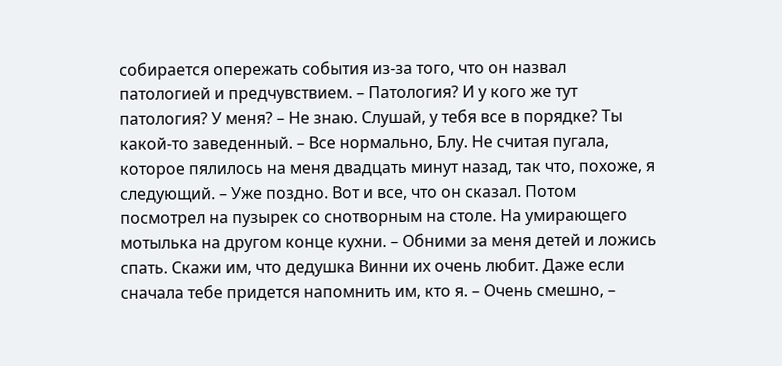собирается опережать события из-за того, что он назвал патологией и предчувствием. – Патология? И у кого же тут патология? У меня? – Не знаю. Слушай, у тебя все в порядке? Ты какой-то заведенный. – Все нормально, Блу. Не считая пугала, которое пялилось на меня двадцать минут назад, так что, похоже, я следующий. – Уже поздно. Вот и все, что он сказал. Потом посмотрел на пузырек со снотворным на столе. На умирающего мотылька на другом конце кухни. – Обними за меня детей и ложись спать. Скажи им, что дедушка Винни их очень любит. Даже если сначала тебе придется напомнить им, кто я. – Очень смешно, –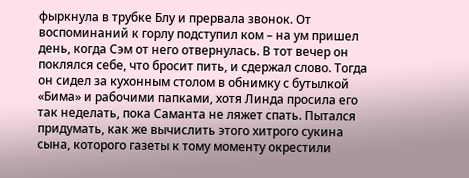фыркнула в трубке Блу и прервала звонок. От воспоминаний к горлу подступил ком – на ум пришел день, когда Сэм от него отвернулась. В тот вечер он поклялся себе, что бросит пить, и сдержал слово. Тогда он сидел за кухонным столом в обнимку с бутылкой «Бима» и рабочими папками, хотя Линда просила его так неделать, пока Саманта не ляжет спать. Пытался придумать, как же вычислить этого хитрого сукина сына, которого газеты к тому моменту окрестили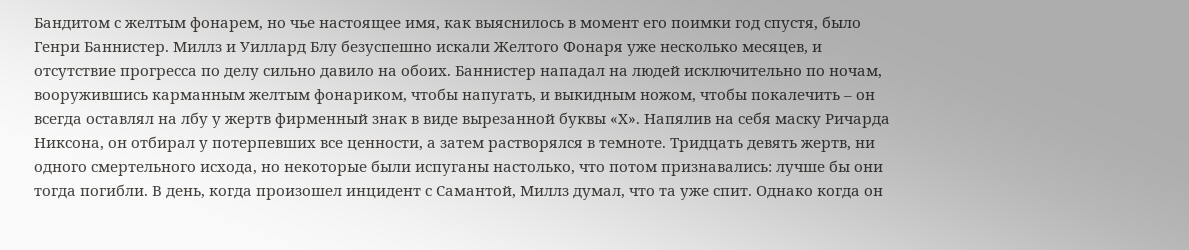Бандитом с желтым фонарем, но чье настоящее имя, как выяснилось в момент его поимки год спустя, было Генри Баннистер. Миллз и Уиллард Блу безуспешно искали Желтого Фонаря уже несколько месяцев, и отсутствие прогресса по делу сильно давило на обоих. Баннистер нападал на людей исключительно по ночам, вооружившись карманным желтым фонариком, чтобы напугать, и выкидным ножом, чтобы покалечить – он всегда оставлял на лбу у жертв фирменный знак в виде вырезанной буквы «Х». Напялив на себя маску Ричарда Никсона, он отбирал у потерпевших все ценности, а затем растворялся в темноте. Тридцать девять жертв, ни одного смертельного исхода, но некоторые были испуганы настолько, что потом признавались: лучше бы они тогда погибли. В день, когда произошел инцидент с Самантой, Миллз думал, что та уже спит. Однако когда он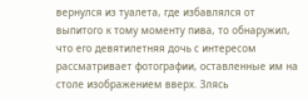вернулся из туалета, где избавлялся от выпитого к тому моменту пива, то обнаружил, что его девятилетняя дочь с интересом рассматривает фотографии, оставленные им на столе изображением вверх. Злясь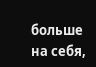больше на себя,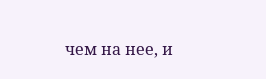чем на нее, и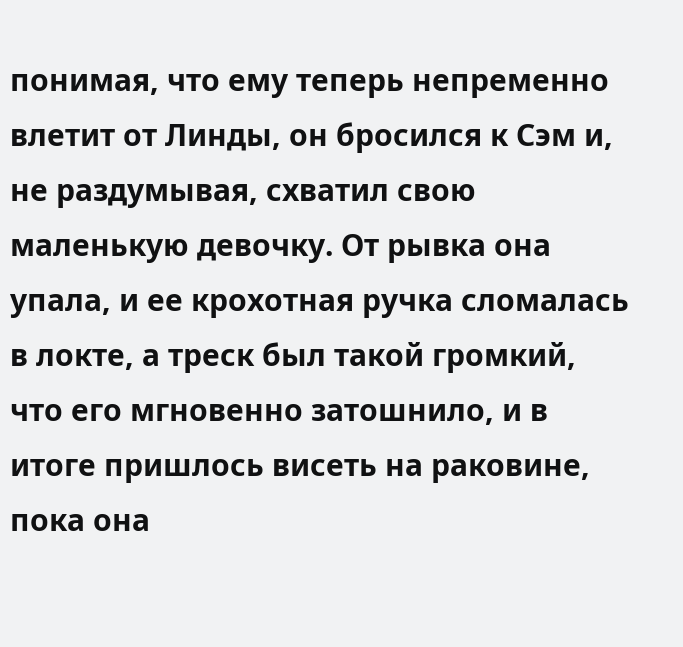понимая, что ему теперь непременно влетит от Линды, он бросился к Сэм и, не раздумывая, схватил свою маленькую девочку. От рывка она упала, и ее крохотная ручка сломалась в локте, а треск был такой громкий, что его мгновенно затошнило, и в итоге пришлось висеть на раковине, пока она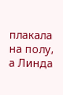плакала на полу, а Линда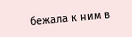бежала к ним в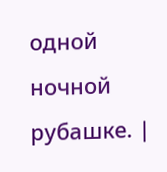одной ночной рубашке. |